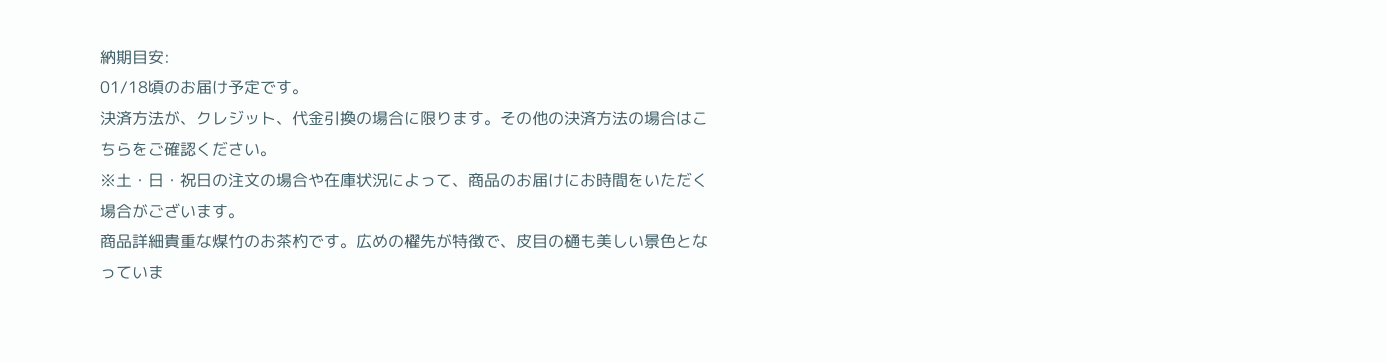納期目安:
01/18頃のお届け予定です。
決済方法が、クレジット、代金引換の場合に限ります。その他の決済方法の場合はこちらをご確認ください。
※土・日・祝日の注文の場合や在庫状況によって、商品のお届けにお時間をいただく場合がございます。
商品詳細貴重な煤竹のお茶杓です。広めの櫂先が特徴で、皮目の樋も美しい景色となっていま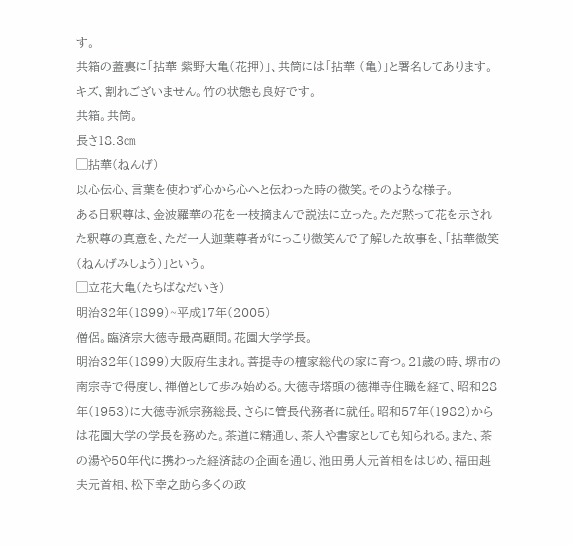す。
共箱の蓋裏に「拈華 紫野大亀(花押)」、共筒には「拈華 (亀)」と署名してあります。
キズ、割れございません。竹の状態も良好です。
共箱。共筒。
長さ18.3㎝
▢拈華(ねんげ)
以心伝心、言葉を使わず心から心へと伝わった時の微笑。そのような様子。
ある日釈尊は、金波羅華の花を一枝摘まんで説法に立った。ただ黙って花を示された釈尊の真意を、ただ一人迦葉尊者がにっこり微笑んで了解した故事を、「拈華微笑(ねんげみしょう)」という。
▢立花大亀(たちばなだいき)
明治32年(1899)~平成17年(2005)
僧侶。臨済宗大徳寺最高顧問。花園大学学長。
明治32年(1899)大阪府生まれ。菩提寺の檀家総代の家に育つ。21歳の時、堺市の南宗寺で得度し、禅僧として歩み始める。大徳寺塔頭の徳禅寺住職を経て、昭和28年(1953)に大徳寺派宗務総長、さらに管長代務者に就任。昭和57年(1982)からは花園大学の学長を務めた。茶道に精通し、茶人や書家としても知られる。また、茶の湯や50年代に携わった経済誌の企画を通じ、池田勇人元首相をはじめ、福田赳夫元首相、松下幸之助ら多くの政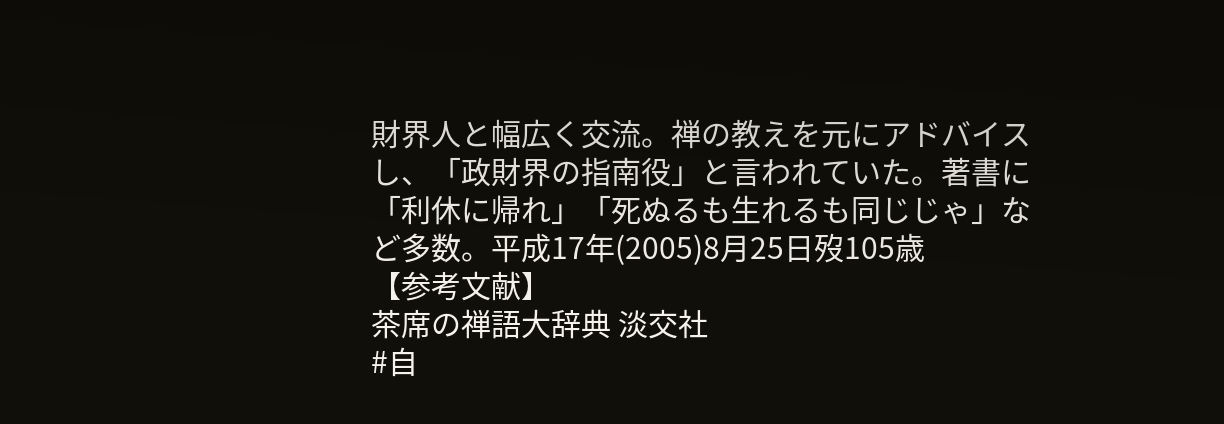財界人と幅広く交流。禅の教えを元にアドバイスし、「政財界の指南役」と言われていた。著書に「利休に帰れ」「死ぬるも生れるも同じじゃ」など多数。平成17年(2005)8月25日歿105歳
【参考文献】
茶席の禅語大辞典 淡交社
#自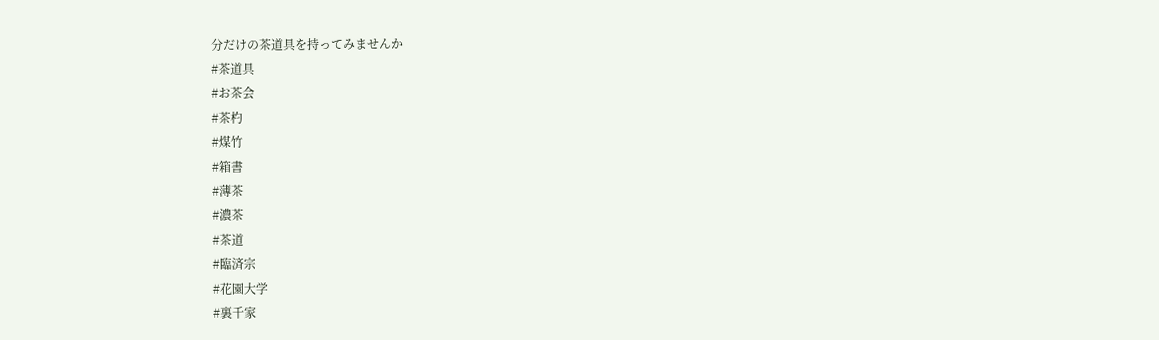分だけの茶道具を持ってみませんか
#茶道具
#お茶会
#茶杓
#煤竹
#箱書
#薄茶
#濃茶
#茶道
#臨済宗
#花園大学
#裏千家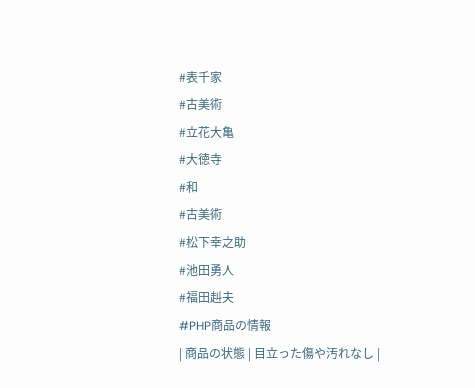#表千家
#古美術
#立花大亀
#大徳寺
#和
#古美術
#松下幸之助
#池田勇人
#福田赳夫
#PHP商品の情報
| 商品の状態 | 目立った傷や汚れなし |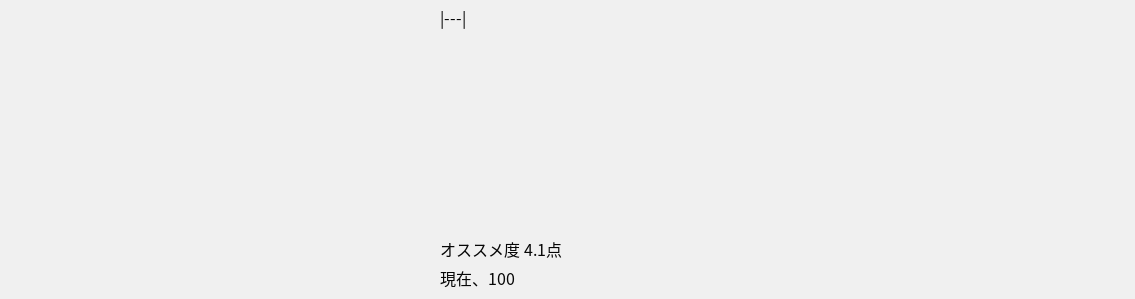|---|







オススメ度 4.1点
現在、100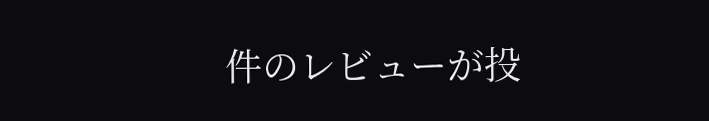件のレビューが投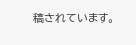稿されています。